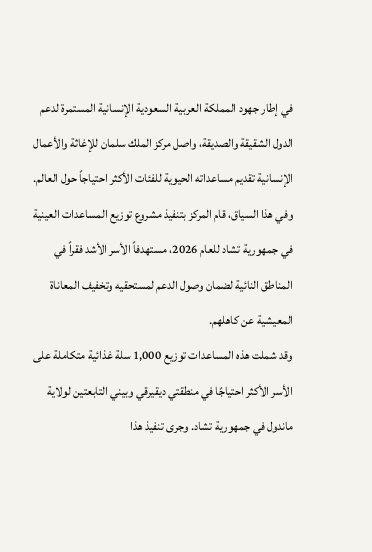في إطار جهود المملكة العربية السعودية الإنسانية المستمرة لدعم الدول الشقيقة والصديقة، واصل مركز الملك سلمان للإغاثة والأعمال الإنسانية تقديم مساعداته الحيوية للفئات الأكثر احتياجاً حول العالم. وفي هذا السياق، قام المركز بتنفيذ مشروع توزيع المساعدات العينية في جمهورية تشاد للعام 2026، مستهدفاً الأسر الأشد فقراً في المناطق النائية لضمان وصول الدعم لمستحقيه وتخفيف المعاناة المعيشية عن كاهلهم.
وقد شملت هذه المساعدات توزيع 1,000 سلة غذائية متكاملة على الأسر الأكثر احتياجًا في منطقتي ديقيرقي وبيني التابعتين لولاية ماندول في جمهورية تشاد. وجرى تنفيذ هذا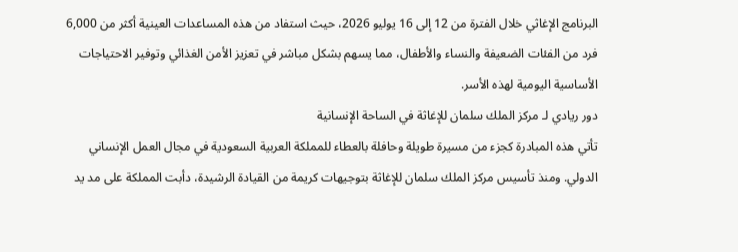البرنامج الإغاثي خلال الفترة من 12 إلى 16 يوليو 2026، حيث استفاد من هذه المساعدات العينية أكثر من 6,000 فرد من الفئات الضعيفة والنساء والأطفال، مما يسهم بشكل مباشر في تعزيز الأمن الغذائي وتوفير الاحتياجات الأساسية اليومية لهذه الأسر.
دور ريادي لـ مركز الملك سلمان للإغاثة في الساحة الإنسانية
تأتي هذه المبادرة كجزء من مسيرة طويلة وحافلة بالعطاء للمملكة العربية السعودية في مجال العمل الإنساني الدولي. ومنذ تأسيس مركز الملك سلمان للإغاثة بتوجيهات كريمة من القيادة الرشيدة، دأبت المملكة على مد يد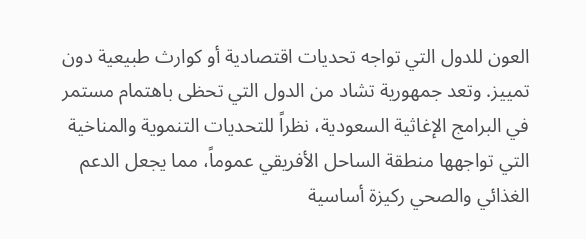العون للدول التي تواجه تحديات اقتصادية أو كوارث طبيعية دون تمييز. وتعد جمهورية تشاد من الدول التي تحظى باهتمام مستمر في البرامج الإغاثية السعودية، نظراً للتحديات التنموية والمناخية التي تواجهها منطقة الساحل الأفريقي عموماً، مما يجعل الدعم الغذائي والصحي ركيزة أساسية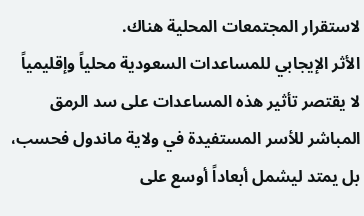لاستقرار المجتمعات المحلية هناك.
الأثر الإيجابي للمساعدات السعودية محلياً وإقليمياً
لا يقتصر تأثير هذه المساعدات على سد الرمق المباشر للأسر المستفيدة في ولاية ماندول فحسب، بل يمتد ليشمل أبعاداً أوسع على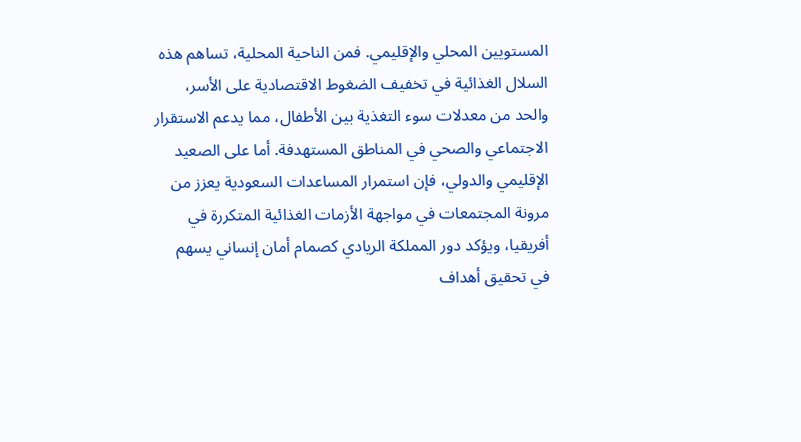المستويين المحلي والإقليمي. فمن الناحية المحلية، تساهم هذه السلال الغذائية في تخفيف الضغوط الاقتصادية على الأسر، والحد من معدلات سوء التغذية بين الأطفال، مما يدعم الاستقرار الاجتماعي والصحي في المناطق المستهدفة. أما على الصعيد الإقليمي والدولي، فإن استمرار المساعدات السعودية يعزز من مرونة المجتمعات في مواجهة الأزمات الغذائية المتكررة في أفريقيا، ويؤكد دور المملكة الريادي كصمام أمان إنساني يسهم في تحقيق أهداف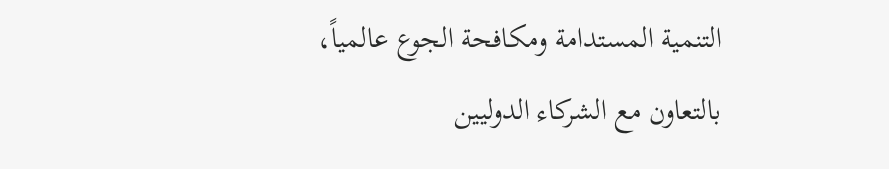التنمية المستدامة ومكافحة الجوع عالمياً، بالتعاون مع الشركاء الدوليين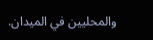والمحليين في الميدان.